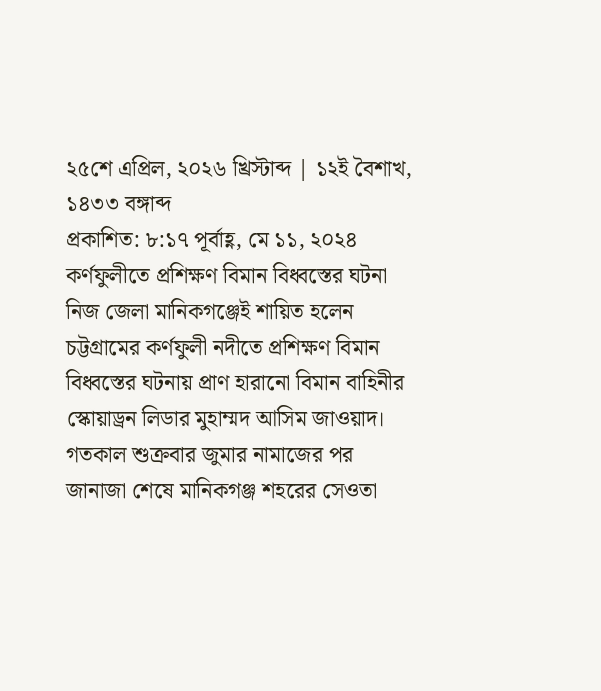২৫শে এপ্রিল, ২০২৬ খ্রিস্টাব্দ | ১২ই বৈশাখ, ১৪৩৩ বঙ্গাব্দ
প্রকাশিত: ৮:১৭ পূর্বাহ্ণ, মে ১১, ২০২৪
কর্ণফুলীতে প্রশিক্ষণ বিমান বিধ্বস্তের ঘটনা
নিজ জেলা মানিকগঞ্জেই শায়িত হলেন চট্টগ্রামের কর্ণফুলী নদীতে প্রশিক্ষণ বিমান বিধ্বস্তের ঘটনায় প্রাণ হারানো বিমান বাহিনীর স্কোয়াড্রন লিডার মুহাম্মদ আসিম জাওয়াদ। গতকাল শুক্রবার জুমার নামাজের পর জানাজা শেষে মানিকগঞ্জ শহরের সেওতা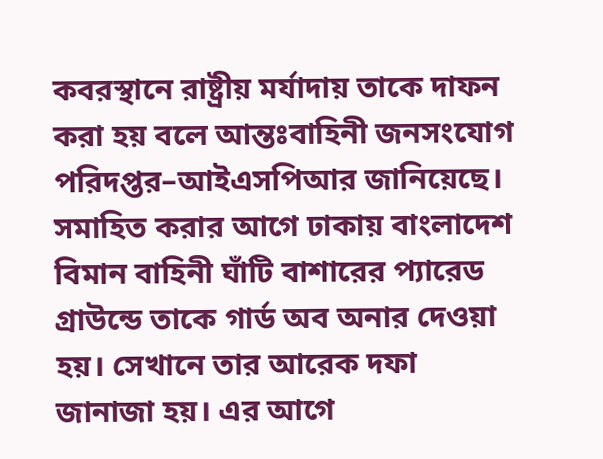কবরস্থানে রাষ্ট্রীয় মর্যাদায় তাকে দাফন করা হয় বলে আন্তঃবাহিনী জনসংযোগ পরিদপ্তর–আইএসপিআর জানিয়েছে। সমাহিত করার আগে ঢাকায় বাংলাদেশ বিমান বাহিনী ঘাঁটি বাশারের প্যারেড গ্রাউন্ডে তাকে গার্ড অব অনার দেওয়া হয়। সেখানে তার আরেক দফা জানাজা হয়। এর আগে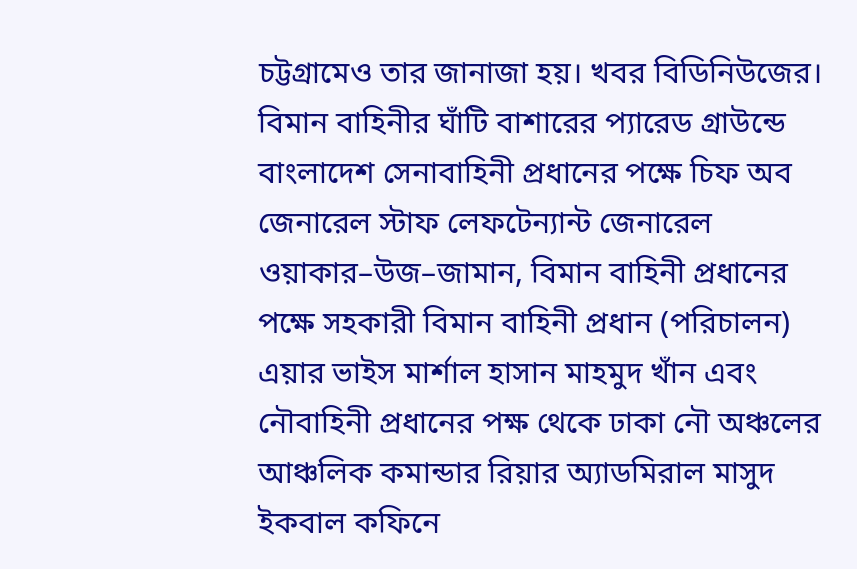চট্টগ্রামেও তার জানাজা হয়। খবর বিডিনিউজের।
বিমান বাহিনীর ঘাঁটি বাশারের প্যারেড গ্রাউন্ডে বাংলাদেশ সেনাবাহিনী প্রধানের পক্ষে চিফ অব জেনারেল স্টাফ লেফটেন্যান্ট জেনারেল ওয়াকার–উজ–জামান, বিমান বাহিনী প্রধানের পক্ষে সহকারী বিমান বাহিনী প্রধান (পরিচালন) এয়ার ভাইস মার্শাল হাসান মাহমুদ খাঁন এবং নৌবাহিনী প্রধানের পক্ষ থেকে ঢাকা নৌ অঞ্চলের আঞ্চলিক কমান্ডার রিয়ার অ্যাডমিরাল মাসুদ ইকবাল কফিনে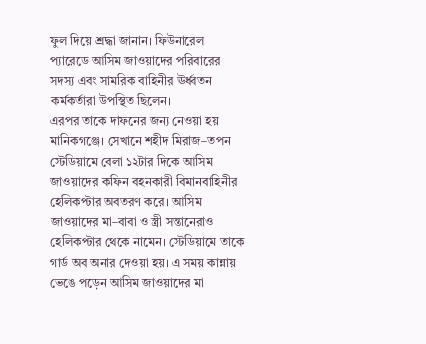ফুল দিয়ে শ্রদ্ধা জানান। ফিউনারেল প্যারেডে আসিম জাওয়াদের পরিবারের সদস্য এবং সামরিক বাহিনীর ঊর্ধ্বতন কর্মকর্তারা উপস্থিত ছিলেন।
এরপর তাকে দাফনের জন্য নেওয়া হয় মানিকগঞ্জে। সেখানে শহীদ মিরাজ–তপন স্টেডিয়ামে বেলা ১২টার দিকে আসিম জাওয়াদের কফিন বহনকারী বিমানবাহিনীর হেলিকপ্টার অবতরণ করে। আসিম জাওয়াদের মা–বাবা ও স্ত্রী সন্তানেরাও হেলিকপ্টার থেকে নামেন। স্টেডিয়ামে তাকে গার্ড অব অনার দেওয়া হয়। এ সময় কান্নায় ভেঙে পড়েন আসিম জাওয়াদের মা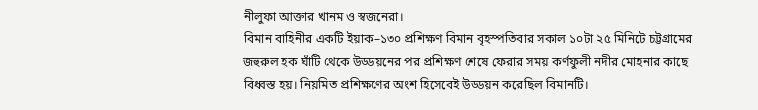নীলুফা আক্তার খানম ও স্বজনেরা।
বিমান বাহিনীর একটি ইয়াক–১৩০ প্রশিক্ষণ বিমান বৃহস্পতিবার সকাল ১০টা ২৫ মিনিটে চট্টগ্রামের জহুরুল হক ঘাঁটি থেকে উড্ডয়নের পর প্রশিক্ষণ শেষে ফেরার সময় কর্ণফুলী নদীর মোহনার কাছে বিধ্বস্ত হয়। নিয়মিত প্রশিক্ষণের অংশ হিসেবেই উড্ডয়ন করেছিল বিমানটি।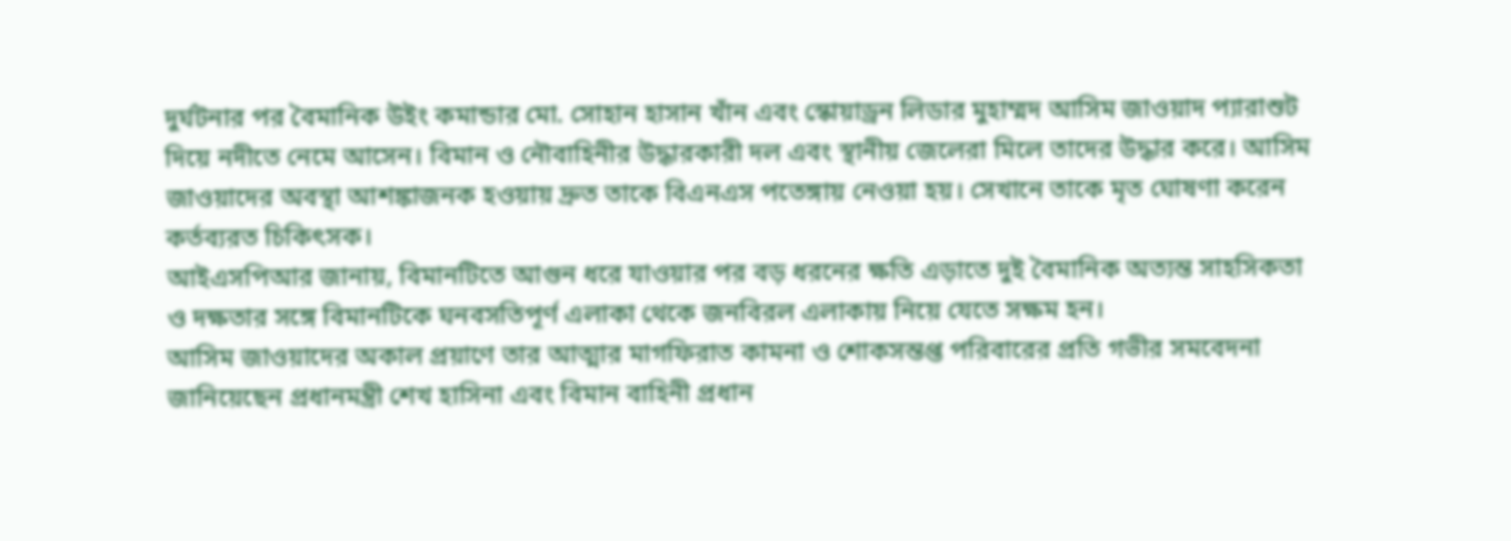দুর্ঘটনার পর বৈমানিক উইং কমান্ডার মো. সোহান হাসান খাঁন এবং স্কোয়াড্রন লিডার মুহাম্মদ আসিম জাওয়াদ প্যারাশুট দিয়ে নদীতে নেমে আসেন। বিমান ও নৌবাহিনীর উদ্ধারকারী দল এবং স্থানীয় জেলেরা মিলে তাদের উদ্ধার করে। আসিম জাওয়াদের অবস্থা আশঙ্কাজনক হওয়ায় দ্রুত তাকে বিএনএস পতেঙ্গায় নেওয়া হয়। সেখানে তাকে মৃত ঘোষণা করেন কর্তব্যরত চিকিৎসক।
আইএসপিআর জানায়, বিমানটিতে আগুন ধরে যাওয়ার পর বড় ধরনের ক্ষতি এড়াতে দুই বৈমানিক অত্যন্ত সাহসিকতা ও দক্ষতার সঙ্গে বিমানটিকে ঘনবসতিপূর্ণ এলাকা থেকে জনবিরল এলাকায় নিয়ে যেতে সক্ষম হন।
আসিম জাওয়াদের অকাল প্রয়াণে তার আত্মার মাগফিরাত কামনা ও শোকসন্তপ্ত পরিবারের প্রতি গভীর সমবেদনা জানিয়েছেন প্রধানমন্ত্রী শেখ হাসিনা এবং বিমান বাহিনী প্রধান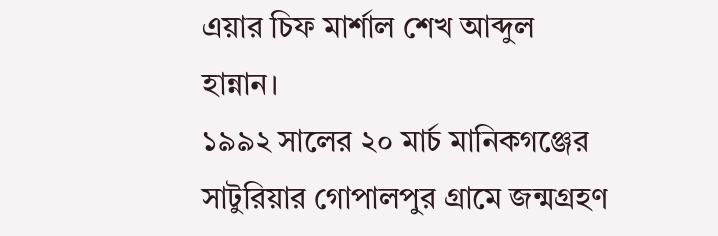এয়ার চিফ মার্শাল শেখ আব্দুল হান্নান।
১৯৯২ সালের ২০ মার্চ মানিকগঞ্জের সাটুরিয়ার গোপালপুর গ্রামে জন্মগ্রহণ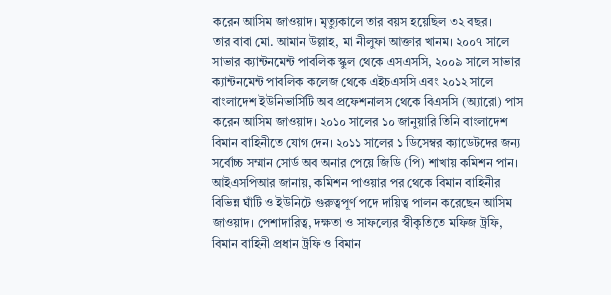করেন আসিম জাওয়াদ। মৃত্যুকালে তার বয়স হয়েছিল ৩২ বছর।
তার বাবা মো. আমান উল্লাহ, মা নীলুফা আক্তার খানম। ২০০৭ সালে সাভার ক্যান্টনমেন্ট পাবলিক স্কুল থেকে এসএসসি, ২০০৯ সালে সাভার ক্যান্টনমেন্ট পাবলিক কলেজ থেকে এইচএসসি এবং ২০১২ সালে বাংলাদেশ ইউনিভার্সিটি অব প্রফেশনালস থেকে বিএসসি (অ্যারো) পাস করেন আসিম জাওয়াদ। ২০১০ সালের ১০ জানুয়ারি তিনি বাংলাদেশ বিমান বাহিনীতে যোগ দেন। ২০১১ সালের ১ ডিসেম্বর ক্যাডেটদের জন্য সর্বোচ্চ সম্মান সোর্ড অব অনার পেয়ে জিডি (পি) শাখায় কমিশন পান।
আইএসপিআর জানায়, কমিশন পাওয়ার পর থেকে বিমান বাহিনীর বিভিন্ন ঘাঁটি ও ইউনিটে গুরুত্বপূর্ণ পদে দায়িত্ব পালন করেছেন আসিম জাওয়াদ। পেশাদারিত্ব, দক্ষতা ও সাফল্যের স্বীকৃতিতে মফিজ ট্রফি, বিমান বাহিনী প্রধান ট্রফি ও বিমান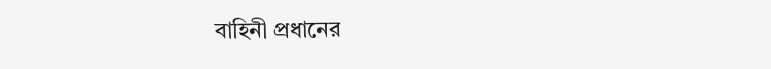বাহিনী প্রধানের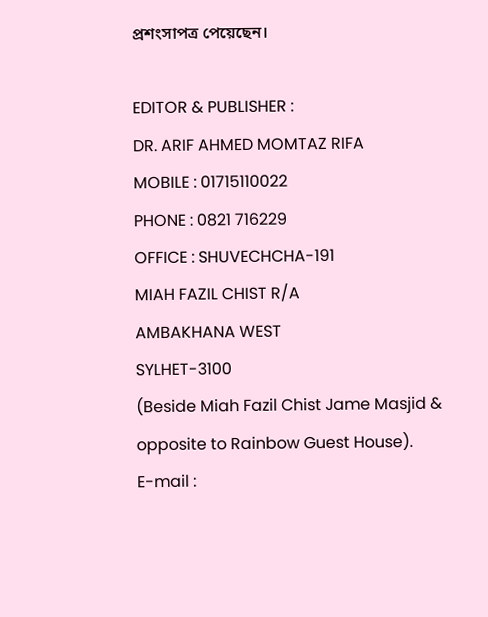প্রশংসাপত্র পেয়েছেন।

EDITOR & PUBLISHER :
DR. ARIF AHMED MOMTAZ RIFA
MOBILE : 01715110022
PHONE : 0821 716229
OFFICE : SHUVECHCHA-191
MIAH FAZIL CHIST R/A
AMBAKHANA WEST
SYLHET-3100
(Beside Miah Fazil Chist Jame Masjid & opposite to Rainbow Guest House).
E-mail :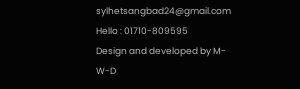sylhetsangbad24@gmail.com
Hello : 01710-809595
Design and developed by M-W-D